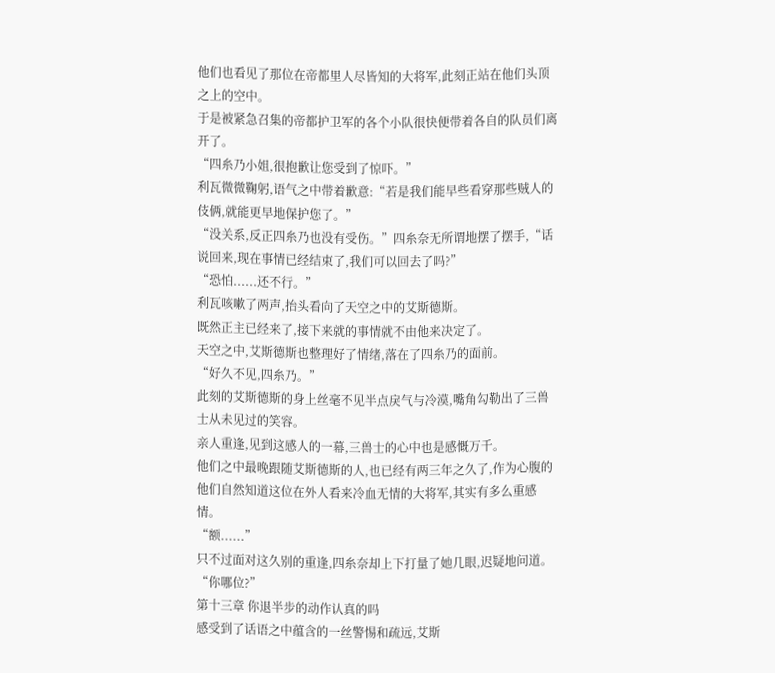他们也看见了那位在帝都里人尽皆知的大将军,此刻正站在他们头顶之上的空中。
于是被紧急召集的帝都护卫军的各个小队很快便带着各自的队员们离开了。
“四糸乃小姐,很抱歉让您受到了惊吓。”
利瓦微微鞠躬,语气之中带着歉意:“若是我们能早些看穿那些贼人的伎俩,就能更早地保护您了。”
“没关系,反正四糸乃也没有受伤。”四糸奈无所谓地摆了摆手,“话说回来,现在事情已经结束了,我们可以回去了吗?”
“恐怕......还不行。”
利瓦咳嗽了两声,抬头看向了天空之中的艾斯德斯。
既然正主已经来了,接下来就的事情就不由他来决定了。
天空之中,艾斯德斯也整理好了情绪,落在了四糸乃的面前。
“好久不见,四糸乃。”
此刻的艾斯德斯的身上丝毫不见半点戾气与冷漠,嘴角勾勒出了三兽士从未见过的笑容。
亲人重逢,见到这感人的一幕,三兽士的心中也是感慨万千。
他们之中最晚跟随艾斯德斯的人,也已经有两三年之久了,作为心腹的他们自然知道这位在外人看来冷血无情的大将军,其实有多么重感情。
“额......”
只不过面对这久别的重逢,四糸奈却上下打量了她几眼,迟疑地问道。
“你哪位?”
第十三章 你退半步的动作认真的吗
感受到了话语之中蕴含的一丝警惕和疏远,艾斯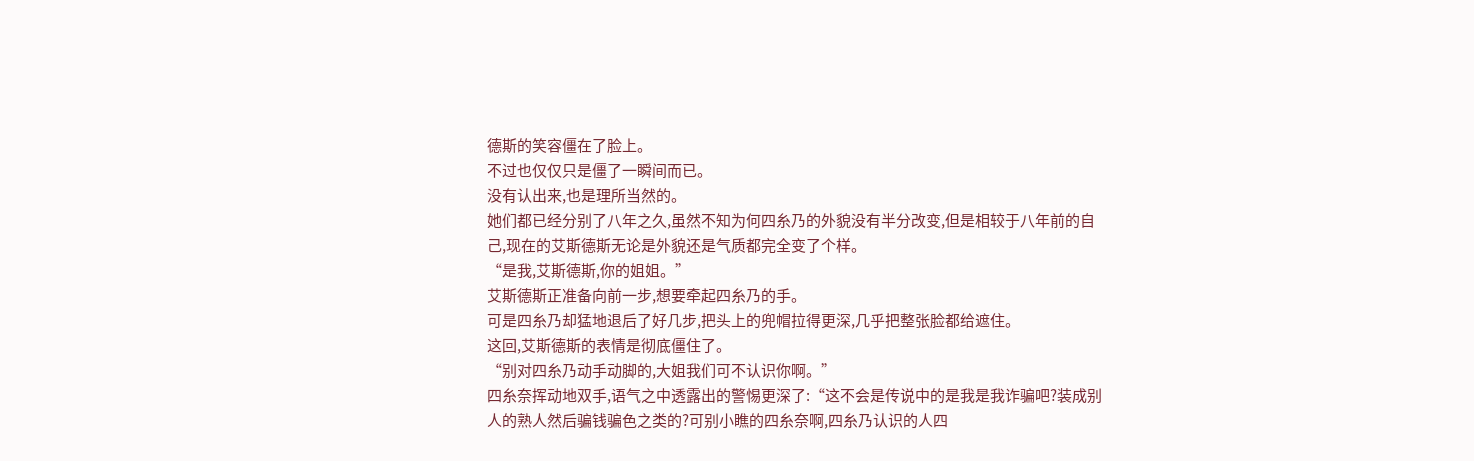德斯的笑容僵在了脸上。
不过也仅仅只是僵了一瞬间而已。
没有认出来,也是理所当然的。
她们都已经分别了八年之久,虽然不知为何四糸乃的外貌没有半分改变,但是相较于八年前的自己,现在的艾斯德斯无论是外貌还是气质都完全变了个样。
“是我,艾斯德斯,你的姐姐。”
艾斯德斯正准备向前一步,想要牵起四糸乃的手。
可是四糸乃却猛地退后了好几步,把头上的兜帽拉得更深,几乎把整张脸都给遮住。
这回,艾斯德斯的表情是彻底僵住了。
“别对四糸乃动手动脚的,大姐我们可不认识你啊。”
四糸奈挥动地双手,语气之中透露出的警惕更深了:“这不会是传说中的是我是我诈骗吧?装成别人的熟人然后骗钱骗色之类的?可别小瞧的四糸奈啊,四糸乃认识的人四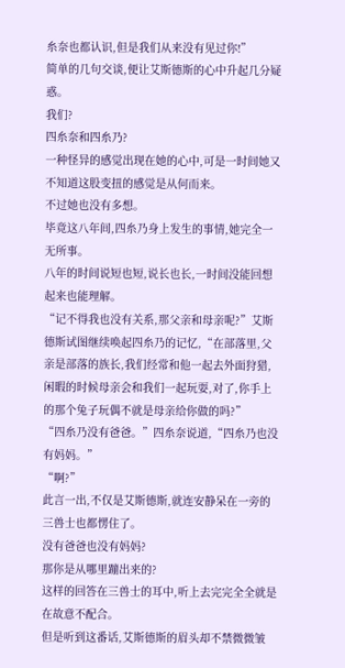糸奈也都认识,但是我们从来没有见过你!”
简单的几句交谈,便让艾斯德斯的心中升起几分疑惑。
我们?
四糸奈和四糸乃?
一种怪异的感觉出现在她的心中,可是一时间她又不知道这股变扭的感觉是从何而来。
不过她也没有多想。
毕竟这八年间,四糸乃身上发生的事情,她完全一无所事。
八年的时间说短也短,说长也长,一时间没能回想起来也能理解。
“记不得我也没有关系,那父亲和母亲呢?”艾斯德斯试图继续唤起四糸乃的记忆,“在部落里,父亲是部落的族长,我们经常和他一起去外面狩猎,闲暇的时候母亲会和我们一起玩耍,对了,你手上的那个兔子玩偶不就是母亲给你做的吗?”
“四糸乃没有爸爸。”四糸奈说道,“四糸乃也没有妈妈。”
“啊?”
此言一出,不仅是艾斯德斯,就连安静呆在一旁的三兽士也都愣住了。
没有爸爸也没有妈妈?
那你是从哪里蹦出来的?
这样的回答在三兽士的耳中,听上去完完全全就是在故意不配合。
但是听到这番话,艾斯德斯的眉头却不禁微微皱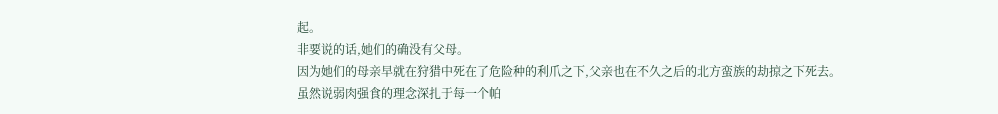起。
非要说的话,她们的确没有父母。
因为她们的母亲早就在狩猎中死在了危险种的利爪之下,父亲也在不久之后的北方蛮族的劫掠之下死去。
虽然说弱肉强食的理念深扎于每一个帕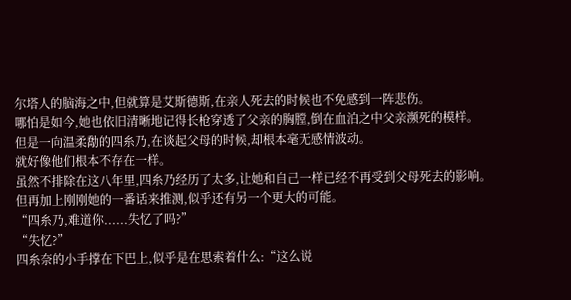尔塔人的脑海之中,但就算是艾斯德斯,在亲人死去的时候也不免感到一阵悲伤。
哪怕是如今,她也依旧清晰地记得长枪穿透了父亲的胸膛,倒在血泊之中父亲濒死的模样。
但是一向温柔勪的四糸乃,在谈起父母的时候,却根本毫无感情波动。
就好像他们根本不存在一样。
虽然不排除在这八年里,四糸乃经历了太多,让她和自己一样已经不再受到父母死去的影响。
但再加上刚刚她的一番话来推测,似乎还有另一个更大的可能。
“四糸乃,难道你......失忆了吗?”
“失忆?”
四糸奈的小手撑在下巴上,似乎是在思索着什么:“这么说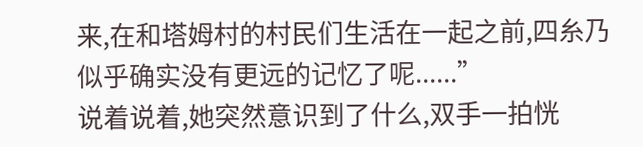来,在和塔姆村的村民们生活在一起之前,四糸乃似乎确实没有更远的记忆了呢......”
说着说着,她突然意识到了什么,双手一拍恍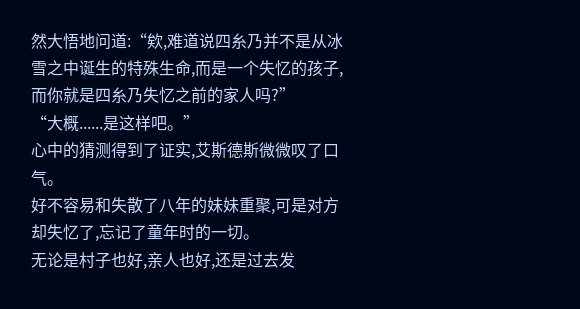然大悟地问道:“欸,难道说四糸乃并不是从冰雪之中诞生的特殊生命,而是一个失忆的孩子,而你就是四糸乃失忆之前的家人吗?”
“大概......是这样吧。”
心中的猜测得到了证实,艾斯德斯微微叹了口气。
好不容易和失散了八年的妹妹重聚,可是对方却失忆了,忘记了童年时的一切。
无论是村子也好,亲人也好,还是过去发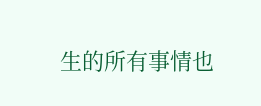生的所有事情也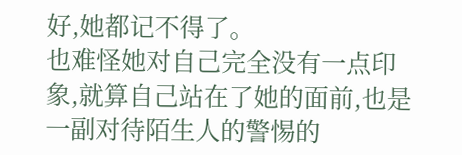好,她都记不得了。
也难怪她对自己完全没有一点印象,就算自己站在了她的面前,也是一副对待陌生人的警惕的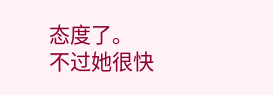态度了。
不过她很快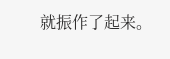就振作了起来。